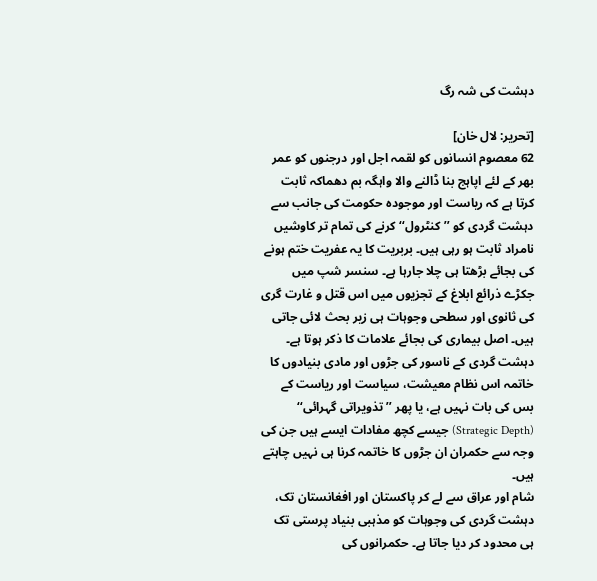دہشت کی شہ رگ

[تحریر: لال خان]
62 معصوم انسانوں کو لقمہ اجل اور درجنوں کو عمر بھر کے لئے اپاہج بنا ڈالنے والا واہگہ بم دھماکہ ثابت کرتا ہے کہ ریاست اور موجودہ حکومت کی جانب سے دہشت گردی کو ’’کنٹرول‘‘ کرنے کی تمام تر کاوشیں نامراد ثابت ہو رہی ہیں۔ بربریت کا یہ عفریت ختم ہونے کی بجائے بڑھتا ہی چلا جارہا ہے۔ سنسر شپ میں جکڑے ذرائع ابلاغ کے تجزیوں میں اس قتل و غارت گری کی ثانوی اور سطحی وجوہات ہی زیر بحث لائی جاتی ہیں۔ اصل بیماری کی بجائے علامات کا ذکر ہوتا ہے۔ دہشت گردی کے ناسور کی جڑوں اور مادی بنیادوں کا خاتمہ اس نظام معیشت، سیاست اور ریاست کے بس کی بات نہیں ہے، یا پھر ’’تذویراتی گہرائی‘‘ (Strategic Depth) جیسے کچھ مفادات ایسے ہیں جن کی وجہ سے حکمران ان جڑوں کا خاتمہ کرنا ہی نہیں چاہتے ہیں۔
شام اور عراق سے لے کر پاکستان اور افغانستان تک، دہشت گردی کی وجوہات کو مذہبی بنیاد پرستی تک ہی محدود کر دیا جاتا ہے۔ حکمرانوں کی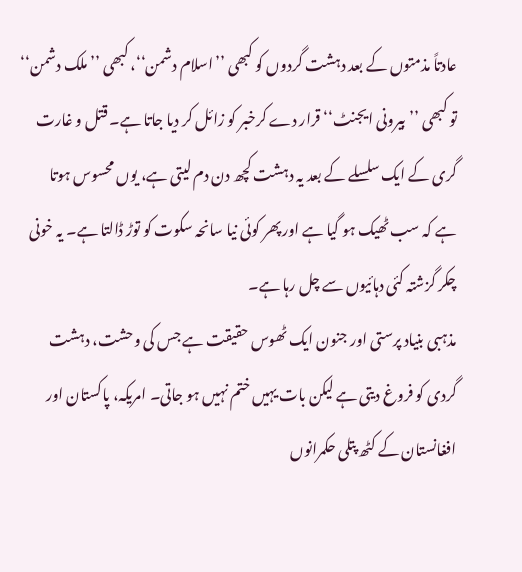عادتاً مذمتوں کے بعد دہشت گردوں کو کبھی ’’اسلام دشمن‘‘، کبھی ’’ملک دشمن‘‘ تو کبھی ’’بیرونی ایجنٹ‘‘ قرار دے کرخبر کو زائل کر دیا جاتا ہے۔ قتل و غارت گری کے ایک سلسلے کے بعد یہ دہشت کچھ دن دم لیتی ہے، یوں محسوس ہوتا ہے کہ سب ٹھیک ہو گیا ہے اور پھر کوئی نیا سانحہ سکوت کو توڑ ڈالتا ہے۔ یہ خونی چکر گزشتہ کئی دہائیوں سے چل رہا ہے۔
مذہبی بنیاد پرستی اور جنون ایک ٹھوس حقیقت ہے جس کی وحشت، دہشت گردی کو فروغ دیتی ہے لیکن بات یہیں ختم نہیں ہو جاتی۔ امریکہ، پاکستان اور افغانستان کے کٹھ پتلی حکمرانوں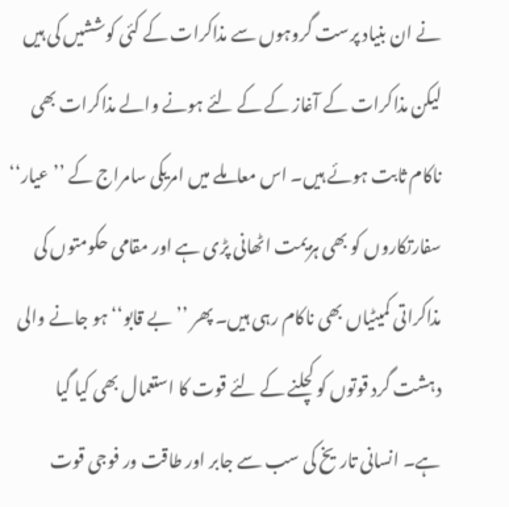نے ان بنیاد پرست گروہوں سے مذاکرات کے کئی کوششیں کی ہیں لیکن مذاکرات کے آغاز کے کے لئے ہونے والے مذاکرات بھی ناکام ثابت ہوئے ہیں۔ اس معاملے میں امریکی سامراج کے ’’عیار‘‘ سفارتکاروں کو بھی ہزیمت اٹھانی پڑی ہے اور مقامی حکومتوں کی مذاکراتی کمیٹیاں بھی ناکام رہی ہیں۔ پھر ’’بے قابو‘‘ ہو جانے والی دہشت گرد قوتوں کو کچلنے کے لئے قوت کا استعمال بھی کیا گیا ہے۔ انسانی تاریخ کی سب سے جابر اور طاقت ور فوجی قوت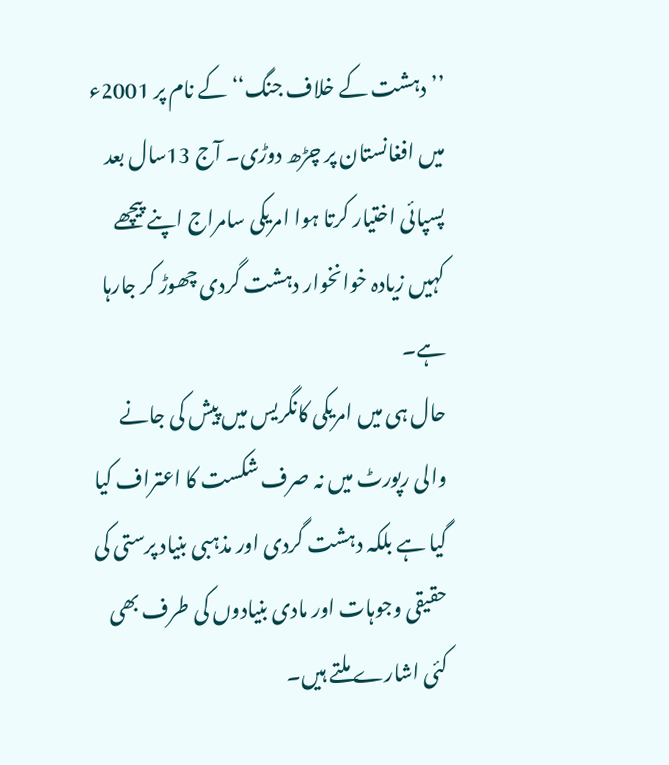’’دہشت کے خلاف جنگ‘‘ کے نام پر 2001ء میں افغانستان پر چڑھ دوڑی۔ آج 13سال بعد پسپائی اختیار کرتا ہوا امریکی سامراج اپنے پیچھے کہیں زیادہ خوانخوار دہشت گردی چھوڑ کر جارہا ہے۔
حال ہی میں امریکی کانگریس میں پیش کی جانے والی رپورٹ میں نہ صرف شکست کا اعتراف کیا گیا ہے بلکہ دہشت گردی اور مذہبی بنیاد پرستی کی حقیقی وجوہات اور مادی بنیادوں کی طرف بھی کئی اشارے ملتے ہیں۔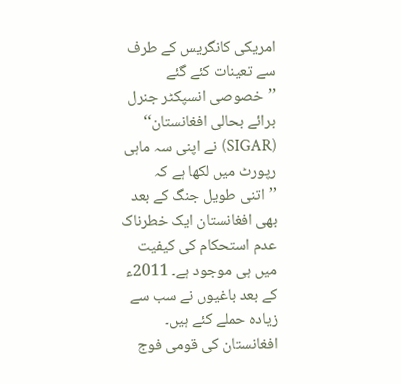امریکی کانگریس کے طرف سے تعینات کئے گئے ’’خصوصی انسپکٹر جنرل برائے بحالی افغانستان‘‘ (SIGAR) نے اپنی سہ ماہی رپورٹ میں لکھا ہے کہ ’’اتنی طویل جنگ کے بعد بھی افغانستان ایک خطرناک عدم استحکام کی کیفیت میں ہی موجود ہے۔ 2011ء کے بعد باغیوں نے سب سے زیادہ حملے کئے ہیں۔ افغانستان کی قومی فوج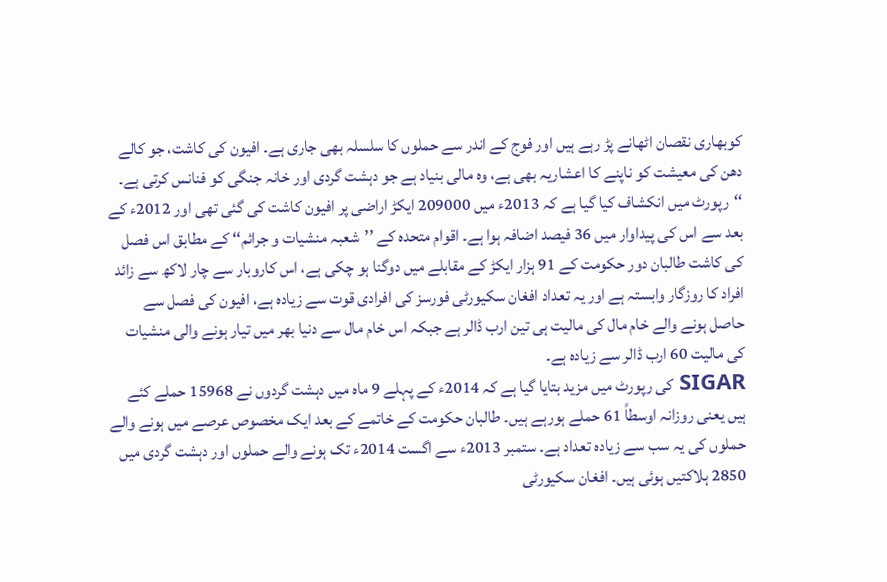کوبھاری نقصان اٹھانے پڑ رہے ہیں اور فوج کے اندر سے حملوں کا سلسلہ بھی جاری ہے۔ افیون کی کاشت، جو کالے دھن کی معیشت کو ناپنے کا اعشاریہ بھی ہے، وہ مالی بنیاد ہے جو دہشت گردی اور خانہ جنگی کو فنانس کرتی ہے۔ ‘‘رپورٹ میں انکشاف کیا گیا ہے کہ 2013ء میں 209000 ایکڑ اراضی پر افیون کاشت کی گئی تھی اور 2012ء کے بعد سے اس کی پیداوار میں 36 فیصد اضافہ ہوا ہے۔ اقوام متحدہ کے ’’شعبہ منشیات و جرائم‘‘ کے مطابق اس فصل کی کاشت طالبان دور حکومت کے 91 ہزار ایکڑ کے مقابلے میں دوگنا ہو چکی ہے، اس کاروبار سے چار لاکھ سے زائد افراد کا روزگار وابستہ ہے اور یہ تعداد افغان سکیورٹی فورسز کی افرادی قوت سے زیادہ ہے، افیون کی فصل سے حاصل ہونے والے خام مال کی مالیت ہی تین ارب ڈالر ہے جبکہ اس خام مال سے دنیا بھر میں تیار ہونے والی منشیات کی مالیت 60 ارب ڈالر سے زیادہ ہے۔
SIGAR کی رپورٹ میں مزید بتایا گیا ہے کہ 2014ء کے پہلے 9 ماہ میں دہشت گردوں نے 15968 حملے کئے ہیں یعنی روزانہ اوسطاً 61 حملے ہورہے ہیں۔ طالبان حکومت کے خاتمے کے بعد ایک مخصوص عرصے میں ہونے والے حملوں کی یہ سب سے زیادہ تعداد ہے۔ ستمبر 2013ء سے اگست 2014ء تک ہونے والے حملوں اور دہشت گردی میں 2850 ہلاکتیں ہوئی ہیں۔ افغان سکیورٹی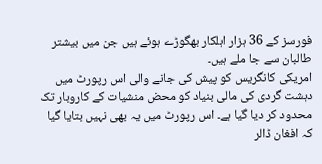فورسز کے 36 ہزار اہلکار بھگوڑے ہوئے ہیں جن میں بیشتر طالبان سے جا ملے ہیں۔
امریکی کانگریس کو پیش کی جانے والی اس رپورٹ میں دہشت گردی کی مالی بنیاد کو محض منشیات کے کاروبار تک محدود کر دیا گیا ہے۔ اس رپورٹ میں یہ بھی نہیں بتایا گیا کہ افغان ڈالر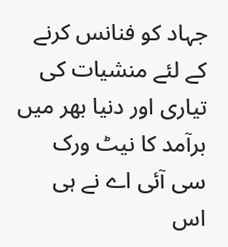جہاد کو فنانس کرنے کے لئے منشیات کی تیاری اور دنیا بھر میں برآمد کا نیٹ ورک سی آئی اے نے ہی اس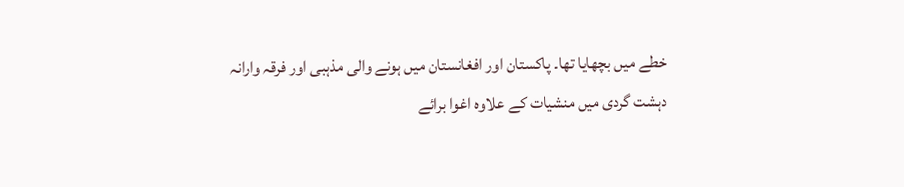خطے میں بچھایا تھا۔ پاکستان اور افغانستان میں ہونے والی مذہبی اور فرقہ وارانہ دہشت گردی میں منشیات کے علاوہ اغوا برائے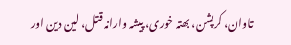تاوان، کرپشن، بھتہ خوری، پیشہ وارانہ قتل، لین دین اور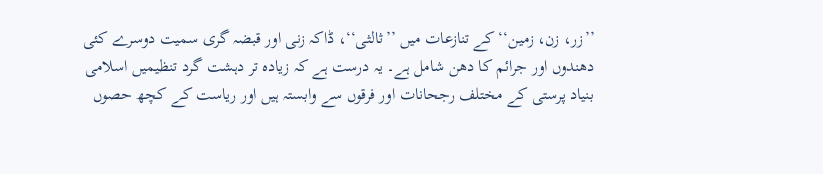’’زر، زن، زمین‘‘ کے تنازعات میں ’’ثالثی‘‘، ڈاکہ زنی اور قبضہ گری سمیت دوسرے کئی دھندوں اور جرائم کا دھن شامل ہے۔ یہ درست ہے کہ زیادہ تر دہشت گرد تنظیمیں اسلامی بنیاد پرستی کے مختلف رجحانات اور فرقوں سے وابستہ ہیں اور ریاست کے کچھ حصوں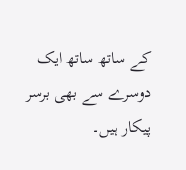کے ساتھ ساتھ ایک دوسرے سے بھی برسر پیکار ہیں۔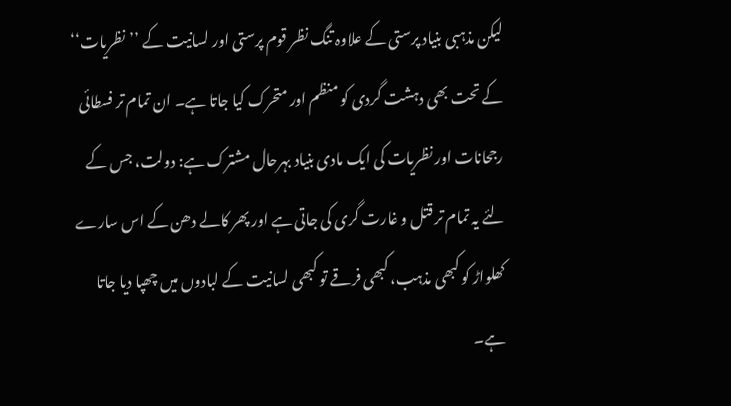لیکن مذہبی بنیاد پرستی کے علاوہ تنگ نظر قوم پرستی اور لسانیت کے ’’نظریات‘‘ کے تحت بھی دہشت گردی کو منظم اور متحرک کیا جاتا ہے۔ ان تمام تر فسطائی رجحانات اور نظریات کی ایک مادی بنیاد بہرحال مشترک ہے: دولت، جس کے لئے یہ تمام تر قتل و غارت گری کی جاتی ہے اور پھر کالے دھن کے اس سارے کھلواڑ کو کبھی مذہب، کبھی فرقے تو کبھی لسانیت کے لبادوں میں چھپا دیا جاتا ہے۔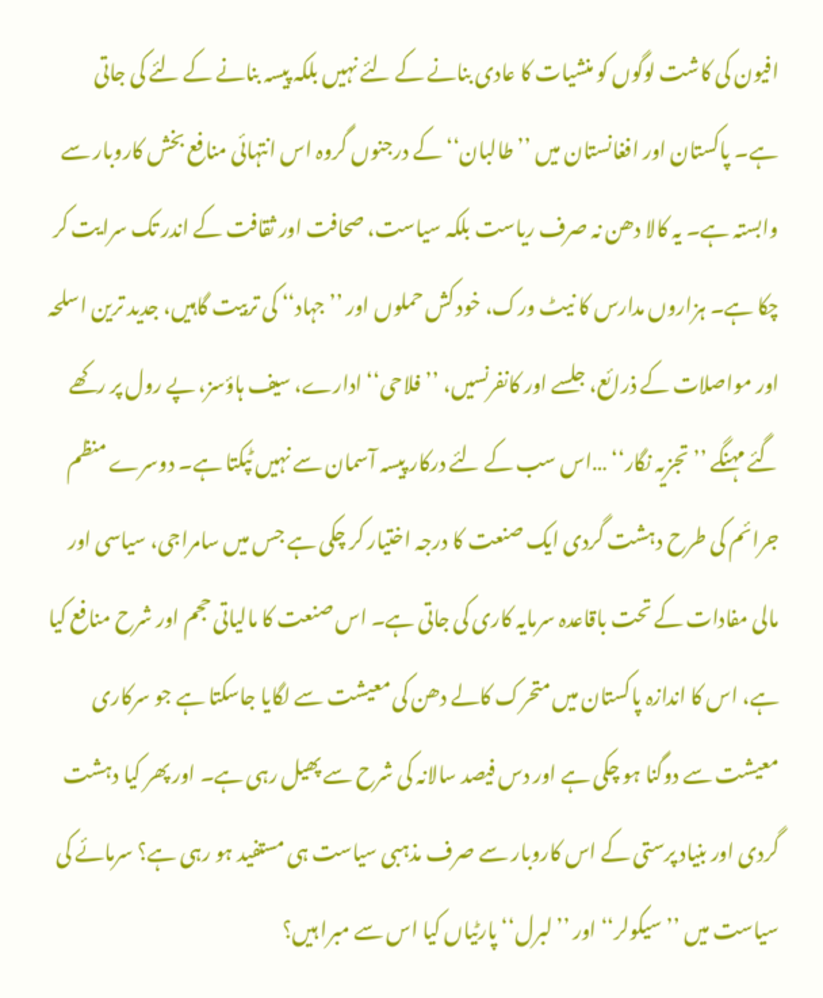افیون کی کاشت لوگوں کو منشیات کا عادی بنانے کے لئے نہیں بلکہ پیسہ بنانے کے لئے کی جاتی ہے۔ پاکستان اور افغانستان میں ’’طالبان‘‘ کے درجنوں گروہ اس انتہائی منافع بخش کاروبار سے وابستہ ہے۔ یہ کالا دھن نہ صرف ریاست بلکہ سیاست، صحافت اور ثقافت کے اندر تک سرایت کر چکا ہے۔ ہزاروں مدارس کا نیٹ ورک، خود کش حملوں اور ’’جہاد‘‘ کی تربیت گاہیں، جدید ترین اسلحہ اور مواصلات کے ذرائع، جلسے اور کانفرنسیں، ’’فلاحی‘‘ ادارے، سیف ہاؤسز، پے رول پر رکھے گئے مہنگے ’’تجزیہ نگار‘‘ …اس سب کے لئے درکار پیسہ آسمان سے نہیں ٹپکتا ہے۔ دوسرے منظم جرائم کی طرح دہشت گردی ایک صنعت کا درجہ اختیار کر چکی ہے جس میں سامراجی، سیاسی اور مالی مفادات کے تحت باقاعدہ سرمایہ کاری کی جاتی ہے۔ اس صنعت کا مالیاتی حجم اور شرح منافع کیا ہے، اس کا اندازہ پاکستان میں متحرک کالے دھن کی معیشت سے لگایا جاسکتا ہے جو سرکاری معیشت سے دوگنا ہو چکی ہے اور دس فیصد سالانہ کی شرح سے پھیل رہی ہے۔ اور پھر کیا دہشت گردی اور بنیاد پرستی کے اس کاروبار سے صرف مذہبی سیاست ہی مستفید ہو رہی ہے؟ سرمائے کی سیاست میں ’’سیکولر‘‘ اور ’’لبرل‘‘ پارٹیاں کیا اس سے مبرا ہیں؟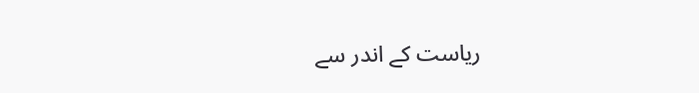ریاست کے اندر سے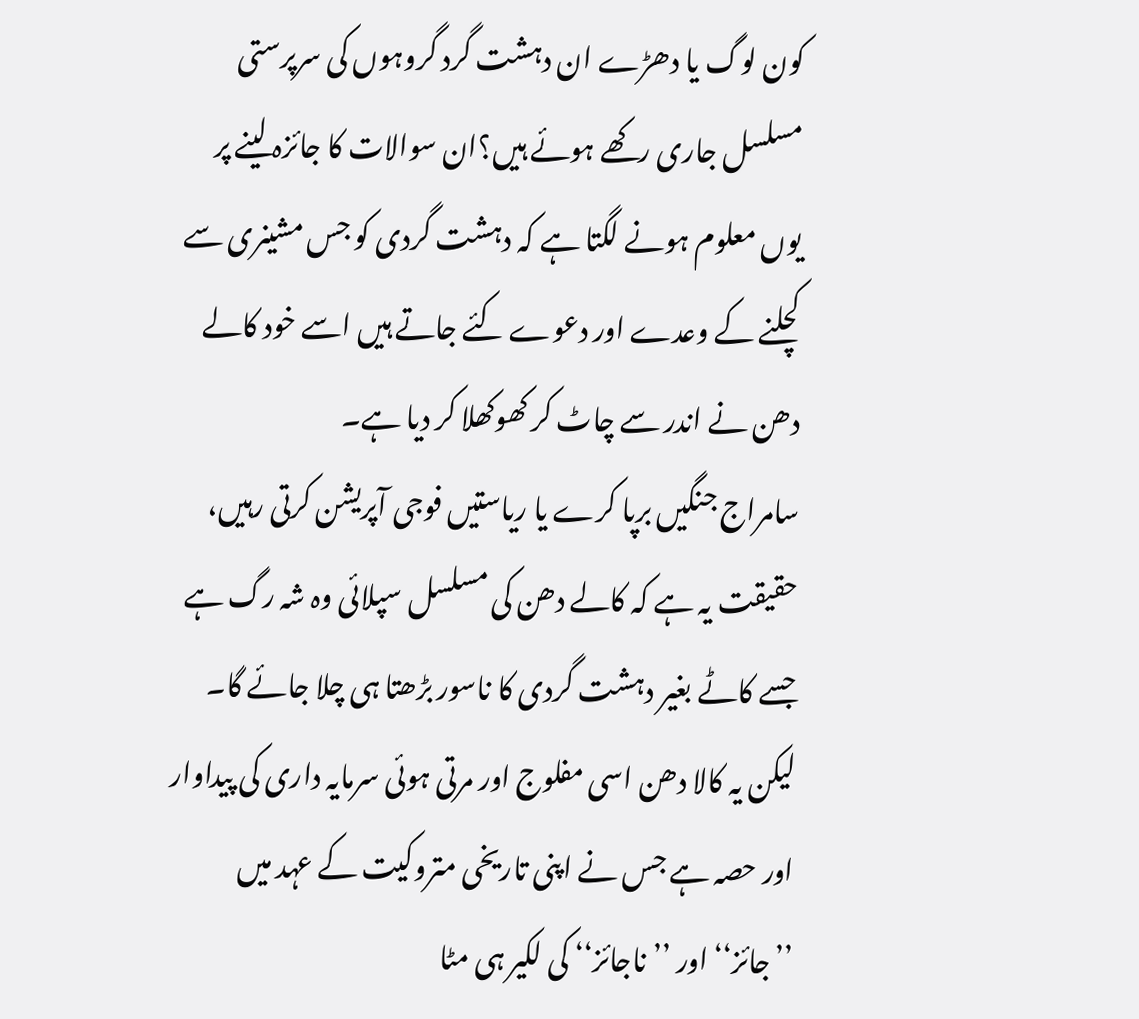کون لوگ یا دھڑے ان دہشت گرد گروہوں کی سرپرستی مسلسل جاری رکھے ہوئے ہیں؟ان سوالات کا جائزہ لینے پر یوں معلوم ہونے لگتا ہے کہ دہشت گردی کو جس مشینری سے کچلنے کے وعدے اور دعوے کئے جاتے ہیں اسے خود کالے دھن نے اندر سے چاٹ کر کھوکھلا کر دیا ہے۔
سامراج جنگیں برپا کرے یا ریاستیں فوجی آپریشن کرتی رہیں، حقیقت یہ ہے کہ کالے دھن کی مسلسل سپلائی وہ شہ رگ ہے جسے کاٹے بغیر دہشت گردی کا ناسور بڑھتا ہی چلا جائے گا۔ لیکن یہ کالا دھن اسی مفلوج اور مرتی ہوئی سرمایہ داری کی پیداوار اور حصہ ہے جس نے اپنی تاریخی متروکیت کے عہد میں ’’جائز‘‘ اور ’’ناجائز‘‘ کی لکیر ہی مٹا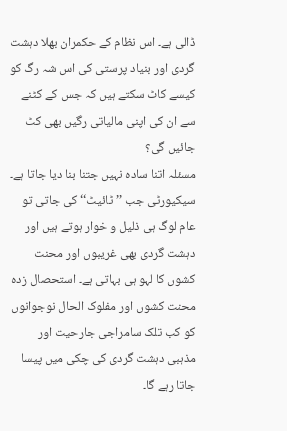ڈالی ہے۔ اس نظام کے حکمران بھلا دہشت گردی اور بنیاد پرستی کی اس شہ رگ کو کیسے کاٹ سکتے ہیں کہ جس کے کٹنے سے ان کی اپنی مالیاتی رگیں بھی کٹ جائیں گی؟
مسئلہ اتنا سادہ نہیں جتنا بنا دیا جاتا ہے۔ سیکیورٹی جب ’’ٹائیٹ‘‘ کی جاتی تو عام لوگ ہی ذلیل و خوار ہوتے ہیں اور دہشت گردی بھی غریبوں اور محنت کشوں کا لہو ہی بہاتی ہے۔ استحصال زدہ محنت کشوں اور مفلوک الحال نوجوانوں کو کب تلک سامراجی جارحیت اور مذہبی دہشت گردی کی چکی میں پیسا جاتا رہے گا۔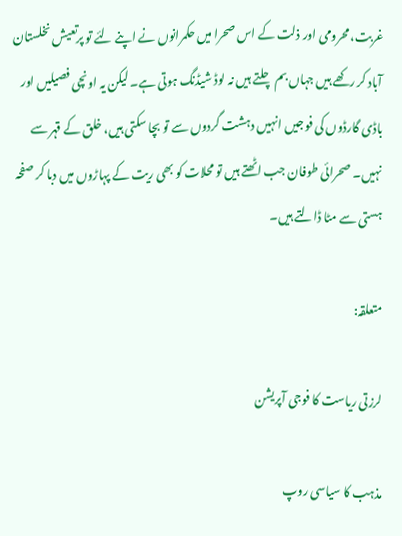غربت، محرومی اور ذلت کے اس صحرا میں حکمرانوں نے اپنے لئے تو پرتعیش نخلستان آباد کر رکھے ہیں جہاں بم چلتے ہیں نہ لوڈ شیڈنگ ہوتی ہے۔ لیکن یہ اونچی فصیلیں اور باڈی گارڈوں کی فوجیں انہیں دہشت گردوں سے تو بچا سکتی ہیں، خلق کے قہر سے نہیں۔ صحرائی طوفان جب اٹھتے ہیں تو محلات کو بھی ریت کے پہاڑوں میں دبا کر صفحہ ہستی سے مٹا ڈالتے ہیں۔

متعلقہ:

لرزتی ریاست کا فوجی آپریشن

مذہب کا سیاسی روپ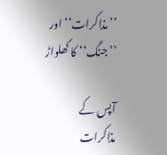’’مذاکرات‘‘ اور ’’جنگ‘‘ کا کھلواڑ

آپس کے مذاکرات